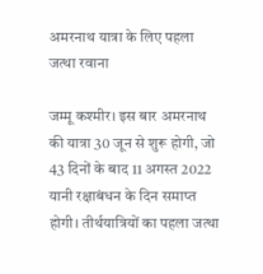अमरनाथ यात्रा के लिए पहला जत्था रवाना

जम्मू कश्मीर। इस बार अमरनाथ की यात्रा 30 जून से शुरू होगी, जो 43 दिनों के बाद 11 अगस्त 2022 यानी रक्षाबंधन के दिन समाप्त होगी। तीर्थयात्रियों का पहला जत्था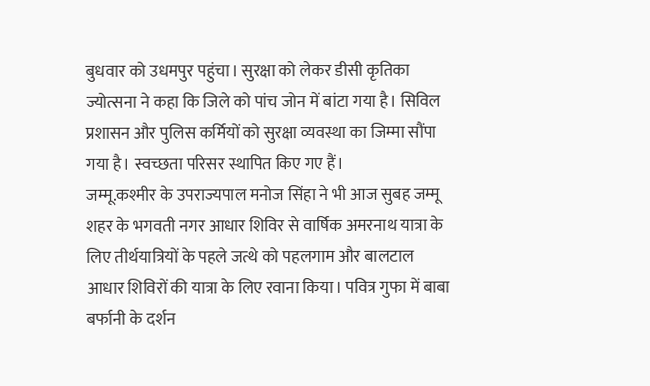बुधवार को उधमपुर पहुंचा। सुरक्षा को लेकर डीसी कृतिका ज्योत्सना ने कहा कि जिले को पांच जोन में बांटा गया है। सिविल प्रशासन और पुलिस कर्मियों को सुरक्षा व्यवस्था का जिम्मा सौंपा गया है। स्वच्छता परिसर स्थापित किए गए हैं।
जम्मू.कश्मीर के उपराज्यपाल मनोज सिंहा ने भी आज सुबह जम्मू शहर के भगवती नगर आधार शिविर से वार्षिक अमरनाथ यात्रा के लिए तीर्थयात्रियों के पहले जत्थे को पहलगाम और बालटाल आधार शिविरों की यात्रा के लिए रवाना किया। पवित्र गुफा में बाबा बर्फानी के दर्शन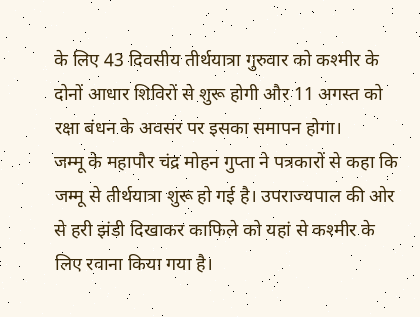के लिए 43 दिवसीय तीर्थयात्रा गुरुवार को कश्मीर के दोनों आधार शिविरों से शुरू होगी और 11 अगस्त को रक्षा बंधन के अवसर पर इसका समापन होगा।
जम्मू के महापौर चंद्र मोहन गुप्ता ने पत्रकारों से कहा कि जम्मू से तीर्थयात्रा शुरू हो गई है। उपराज्यपाल की ओर से हरी झंडी दिखाकर काफिले को यहां से कश्मीर के लिए रवाना किया गया है।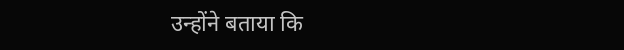उन्होंने बताया कि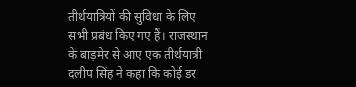तीर्थयात्रियों की सुविधा के लिए सभी प्रबंध किए गए हैं। राजस्थान के बाड़मेर से आए एक तीर्थयात्री दलीप सिंह ने कहा कि कोई डर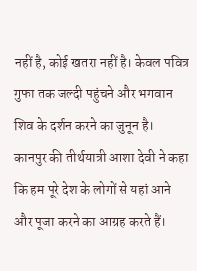नहीं है, कोई खतरा नहीं है। केवल पवित्र गुफा तक जल्दी पहुंचने और भगवान शिव के दर्शन करने का जुनून है। कानपुर की तीर्थयात्री आशा देवी ने कहा कि हम पूरे देश के लोगों से यहां आने और पूजा करने का आग्रह करते हैं।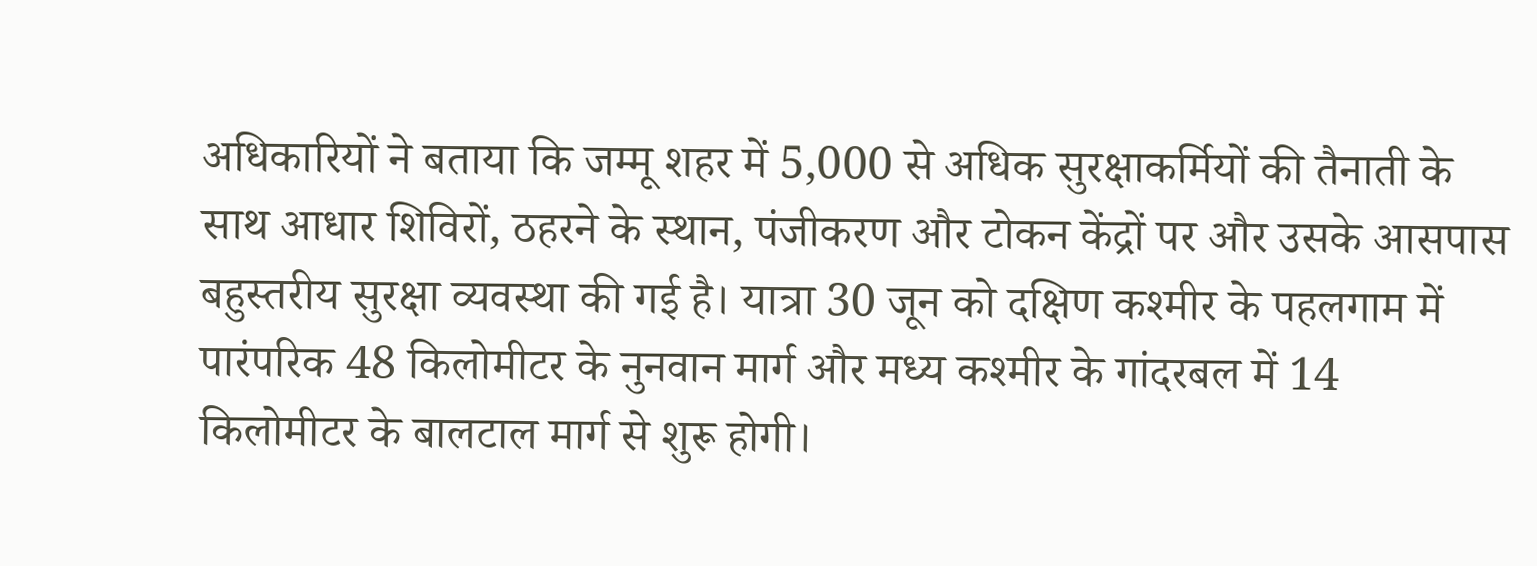अधिकारियों ने बताया कि जम्मू शहर में 5,000 से अधिक सुरक्षाकर्मियों की तैनाती के साथ आधार शिविरों, ठहरने के स्थान, पंजीकरण और टोकन केंद्रों पर और उसके आसपास बहुस्तरीय सुरक्षा व्यवस्था की गई है। यात्रा 30 जून को दक्षिण कश्मीर के पहलगाम में पारंपरिक 48 किलोमीटर के नुनवान मार्ग और मध्य कश्मीर के गांदरबल में 14 किलोमीटर के बालटाल मार्ग से शुरू होगी।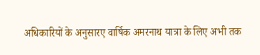अधिकारियों के अनुसारए वार्षिक अमरनाथ यात्रा के लिए अभी तक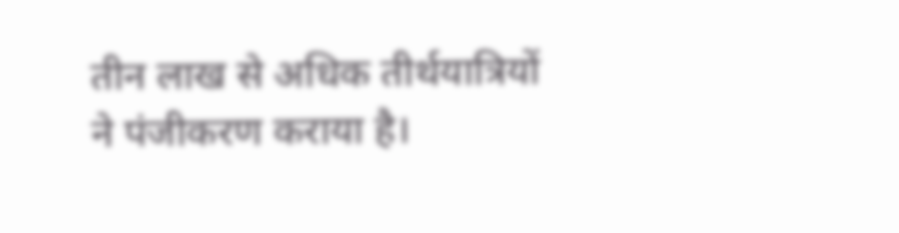तीन लाख से अधिक तीर्थयात्रियों ने पंजीकरण कराया है।